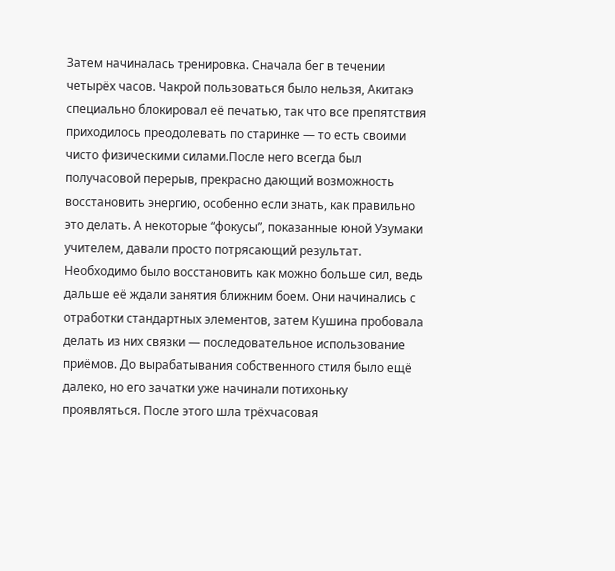Затем начиналась тренировка. Сначала бег в течении четырёх часов. Чакрой пользоваться было нельзя, Акитакэ специально блокировал её печатью, так что все препятствия приходилось преодолевать по старинке — то есть своими чисто физическими силами.После него всегда был получасовой перерыв, прекрасно дающий возможность восстановить энергию, особенно если знать, как правильно это делать. А некоторые “фокусы”, показанные юной Узумаки учителем, давали просто потрясающий результат. Необходимо было восстановить как можно больше сил, ведь дальше её ждали занятия ближним боем. Они начинались с отработки стандартных элементов, затем Кушина пробовала делать из них связки — последовательное использование приёмов. До вырабатывания собственного стиля было ещё далеко, но его зачатки уже начинали потихоньку проявляться. После этого шла трёхчасовая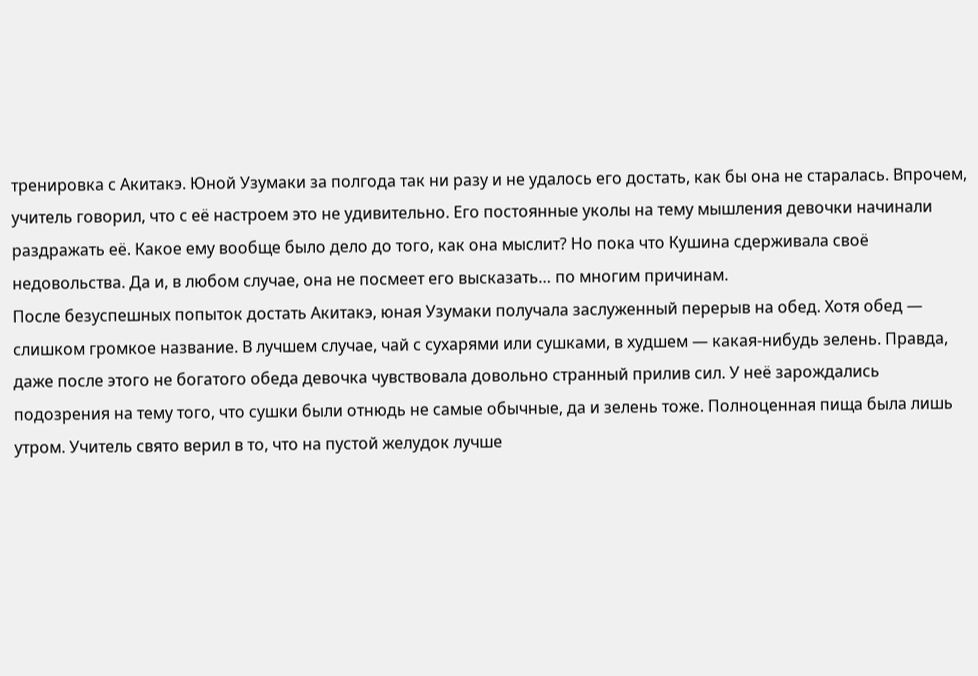тренировка с Акитакэ. Юной Узумаки за полгода так ни разу и не удалось его достать, как бы она не старалась. Впрочем, учитель говорил, что с её настроем это не удивительно. Его постоянные уколы на тему мышления девочки начинали раздражать её. Какое ему вообще было дело до того, как она мыслит? Но пока что Кушина сдерживала своё недовольства. Да и, в любом случае, она не посмеет его высказать… по многим причинам.
После безуспешных попыток достать Акитакэ, юная Узумаки получала заслуженный перерыв на обед. Хотя обед — слишком громкое название. В лучшем случае, чай с сухарями или сушками, в худшем — какая-нибудь зелень. Правда, даже после этого не богатого обеда девочка чувствовала довольно странный прилив сил. У неё зарождались подозрения на тему того, что сушки были отнюдь не самые обычные, да и зелень тоже. Полноценная пища была лишь утром. Учитель свято верил в то, что на пустой желудок лучше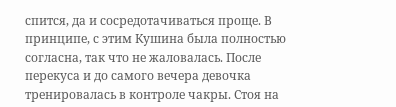спится, да и сосредотачиваться проще. В принципе, с этим Кушина была полностью согласна, так что не жаловалась. После перекуса и до самого вечера девочка тренировалась в контроле чакры. Стоя на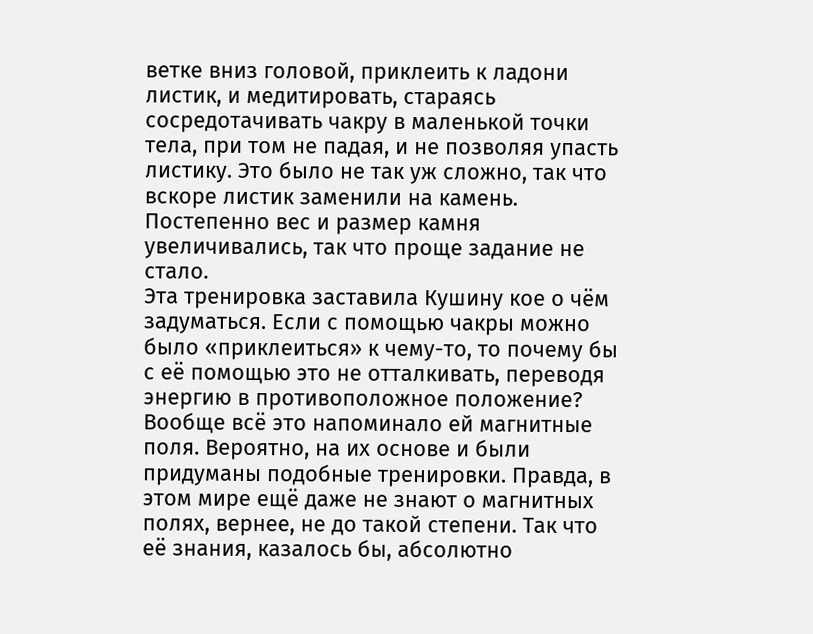ветке вниз головой, приклеить к ладони листик, и медитировать, стараясь сосредотачивать чакру в маленькой точки тела, при том не падая, и не позволяя упасть листику. Это было не так уж сложно, так что вскоре листик заменили на камень. Постепенно вес и размер камня увеличивались, так что проще задание не стало.
Эта тренировка заставила Кушину кое о чём задуматься. Если с помощью чакры можно было «приклеиться» к чему-то, то почему бы с её помощью это не отталкивать, переводя энергию в противоположное положение? Вообще всё это напоминало ей магнитные поля. Вероятно, на их основе и были придуманы подобные тренировки. Правда, в этом мире ещё даже не знают о магнитных полях, вернее, не до такой степени. Так что её знания, казалось бы, абсолютно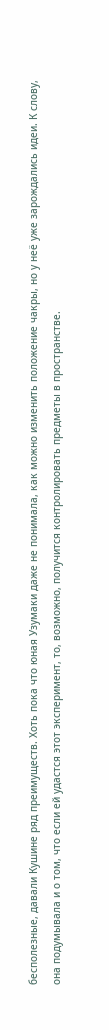бесполезные, давали Кушине ряд преимуществ. Хоть пока что юная Узумаки даже не понимала, как можно изменить положение чакры, но у неё уже зарождались идеи. К слову, она подумывала и о том, что если ей удастся этот эксперимент, то, возможно, получится контролировать предметы в пространстве.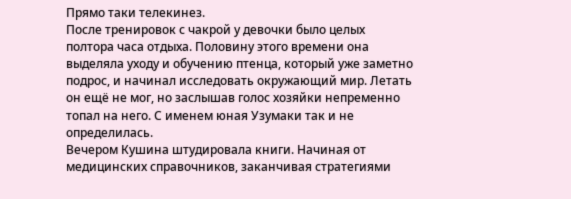Прямо таки телекинез.
После тренировок с чакрой у девочки было целых полтора часа отдыха. Половину этого времени она выделяла уходу и обучению птенца, который уже заметно подрос, и начинал исследовать окружающий мир. Летать он ещё не мог, но заслышав голос хозяйки непременно топал на него. С именем юная Узумаки так и не определилась.
Вечером Кушина штудировала книги. Начиная от медицинских справочников, заканчивая стратегиями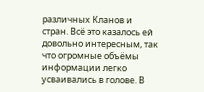различных Кланов и стран. Всё это казалось ей довольно интересным, так что огромные объёмы информации легко усваивались в голове. В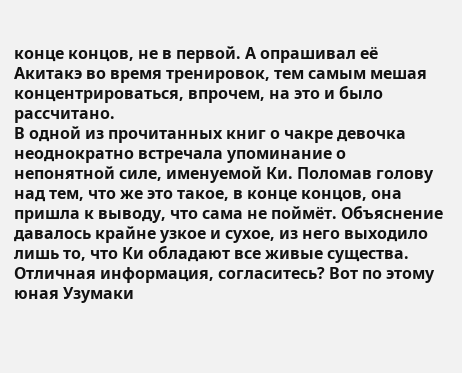конце концов, не в первой. А опрашивал её Акитакэ во время тренировок, тем самым мешая концентрироваться, впрочем, на это и было рассчитано.
В одной из прочитанных книг о чакре девочка неоднократно встречала упоминание о непонятной силе, именуемой Ки. Поломав голову над тем, что же это такое, в конце концов, она пришла к выводу, что сама не поймёт. Объяснение давалось крайне узкое и сухое, из него выходило лишь то, что Ки обладают все живые существа. Отличная информация, согласитесь? Вот по этому юная Узумаки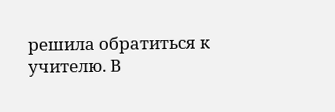решила обратиться к учителю. В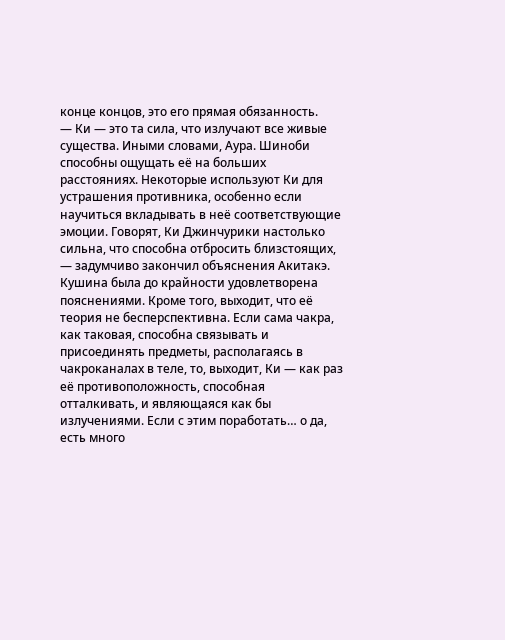конце концов, это его прямая обязанность.
— Ки — это та сила, что излучают все живые существа. Иными словами, Аура. Шиноби способны ощущать её на больших расстояниях. Некоторые используют Ки для устрашения противника, особенно если научиться вкладывать в неё соответствующие эмоции. Говорят, Ки Джинчурики настолько сильна, что способна отбросить близстоящих, — задумчиво закончил объяснения Акитакэ.
Кушина была до крайности удовлетворена пояснениями. Кроме того, выходит, что её теория не бесперспективна. Если сама чакра, как таковая, способна связывать и присоединять предметы, располагаясь в чакроканалах в теле, то, выходит, Ки — как раз её противоположность, способная отталкивать, и являющаяся как бы излучениями. Если с этим поработать… о да, есть много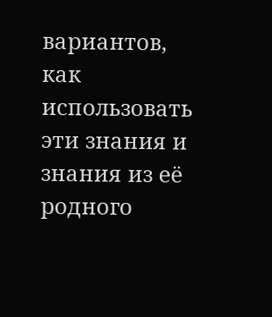вариантов, как использовать эти знания и знания из её родного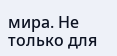мира. Не только для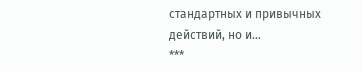стандартных и привычных действий, но и…
***